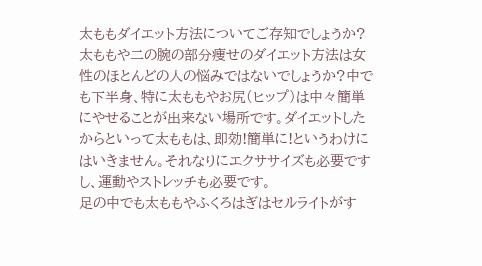太ももダイエット方法についてご存知でしょうか?
太ももや二の腕の部分痩せのダイエット方法は女性のほとんどの人の悩みではないでしょうか?中でも下半身、特に太ももやお尻(ヒップ)は中々簡単にやせることが出来ない場所です。ダイエットしたからといって太ももは、即効!簡単に!というわけにはいきません。それなりにエクササイズも必要ですし、運動やストレッチも必要です。
足の中でも太ももやふくろはぎはセルライトがす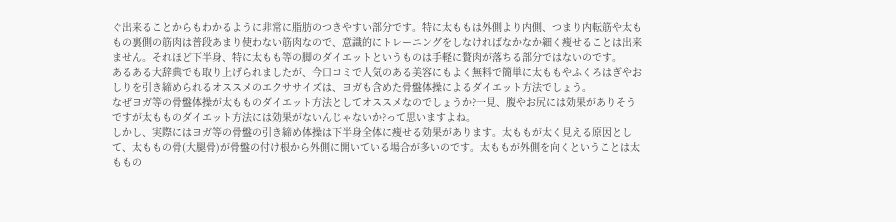ぐ出来ることからもわかるように非常に脂肪のつきやすい部分です。特に太ももは外側より内側、つまり内転筋や太ももの裏側の筋肉は普段あまり使わない筋肉なので、意識的にトレーニングをしなければなかなか細く痩せることは出来ません。それほど下半身、特に太もも等の脚のダイエットというものは手軽に贅肉が落ちる部分ではないのです。
あるある大辞典でも取り上げられましたが、今口コミで人気のある美容にもよく無料で簡単に太ももやふくろはぎやおしりを引き締められるオススメのエクササイズは、ヨガも含めた骨盤体操によるダイエット方法でしょう。
なぜヨガ等の骨盤体操が太もものダイエット方法としてオススメなのでしょうか?一見、腹やお尻には効果がありそうですが太もものダイエット方法には効果がないんじゃないか?って思いますよね。
しかし、実際にはヨガ等の骨盤の引き締め体操は下半身全体に痩せる効果があります。太ももが太く見える原因として、太ももの骨(大腿骨)が骨盤の付け根から外側に開いている場合が多いのです。太ももが外側を向くということは太ももの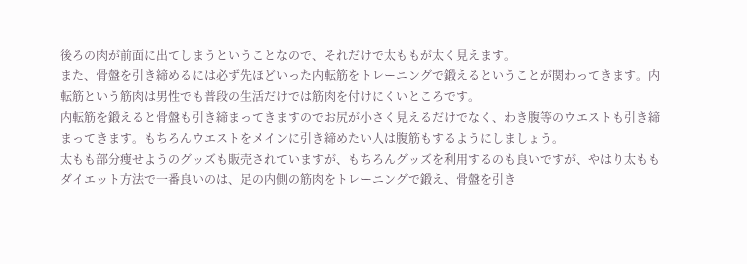後ろの肉が前面に出てしまうということなので、それだけで太ももが太く見えます。
また、骨盤を引き締めるには必ず先ほどいった内転筋をトレーニングで鍛えるということが関わってきます。内転筋という筋肉は男性でも普段の生活だけでは筋肉を付けにくいところです。
内転筋を鍛えると骨盤も引き締まってきますのでお尻が小さく見えるだけでなく、わき腹等のウエストも引き締まってきます。もちろんウエストをメインに引き締めたい人は腹筋もするようにしましょう。
太もも部分痩せようのグッズも販売されていますが、もちろんグッズを利用するのも良いですが、やはり太ももダイエット方法で一番良いのは、足の内側の筋肉をトレーニングで鍛え、骨盤を引き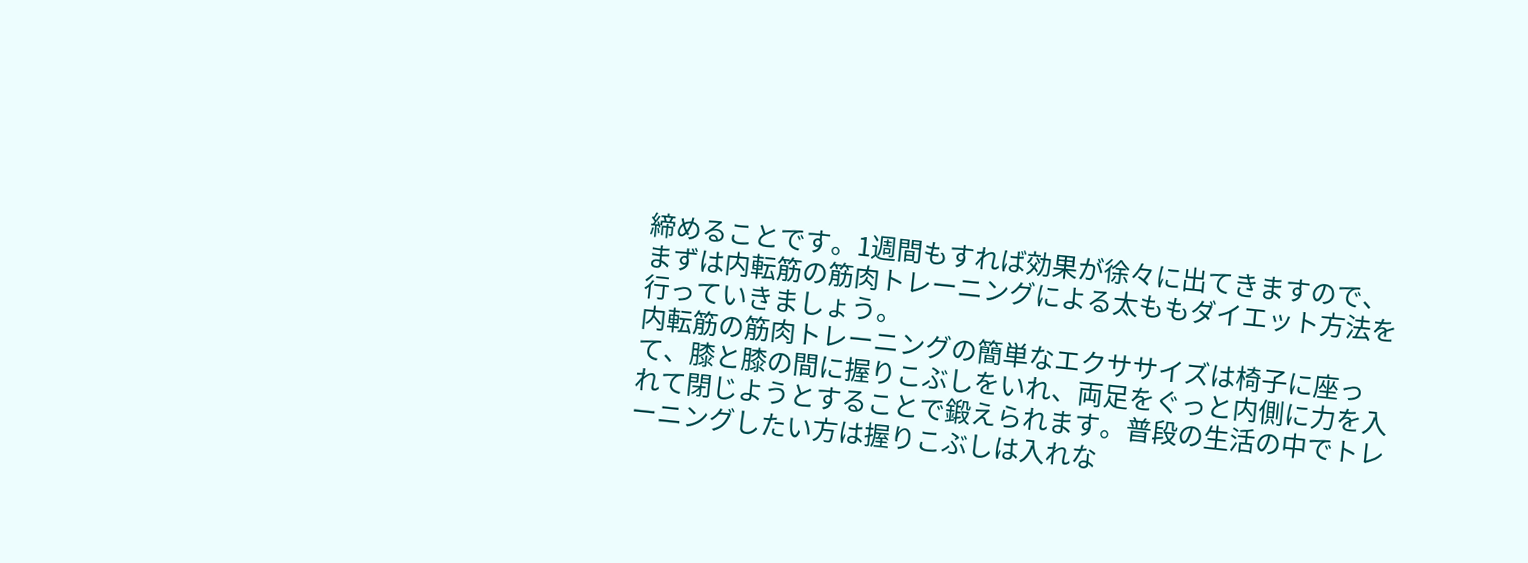締めることです。1週間もすれば効果が徐々に出てきますので、まずは内転筋の筋肉トレーニングによる太ももダイエット方法を行っていきましょう。
内転筋の筋肉トレーニングの簡単なエクササイズは椅子に座って、膝と膝の間に握りこぶしをいれ、両足をぐっと内側に力を入れて閉じようとすることで鍛えられます。普段の生活の中でトレーニングしたい方は握りこぶしは入れな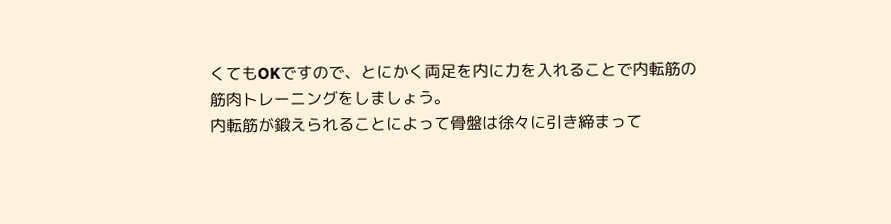くてもOKですので、とにかく両足を内に力を入れることで内転筋の筋肉トレーニングをしましょう。
内転筋が鍛えられることによって骨盤は徐々に引き締まって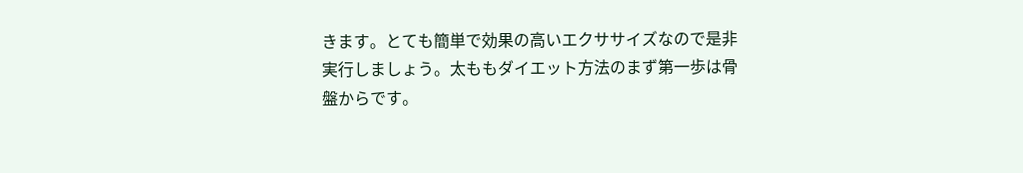きます。とても簡単で効果の高いエクササイズなので是非実行しましょう。太ももダイエット方法のまず第一歩は骨盤からです。